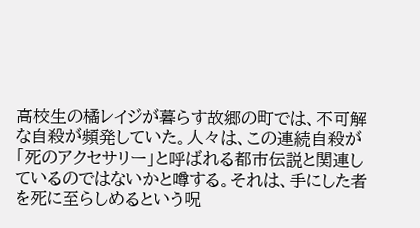高校生の橘レイジが暮らす故郷の町では、不可解な自殺が頻発していた。人々は、この連続自殺が「死のアクセサリー」と呼ばれる都市伝説と関連しているのではないかと噂する。それは、手にした者を死に至らしめるという呪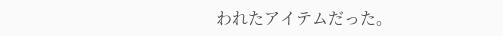われたアイテムだった。